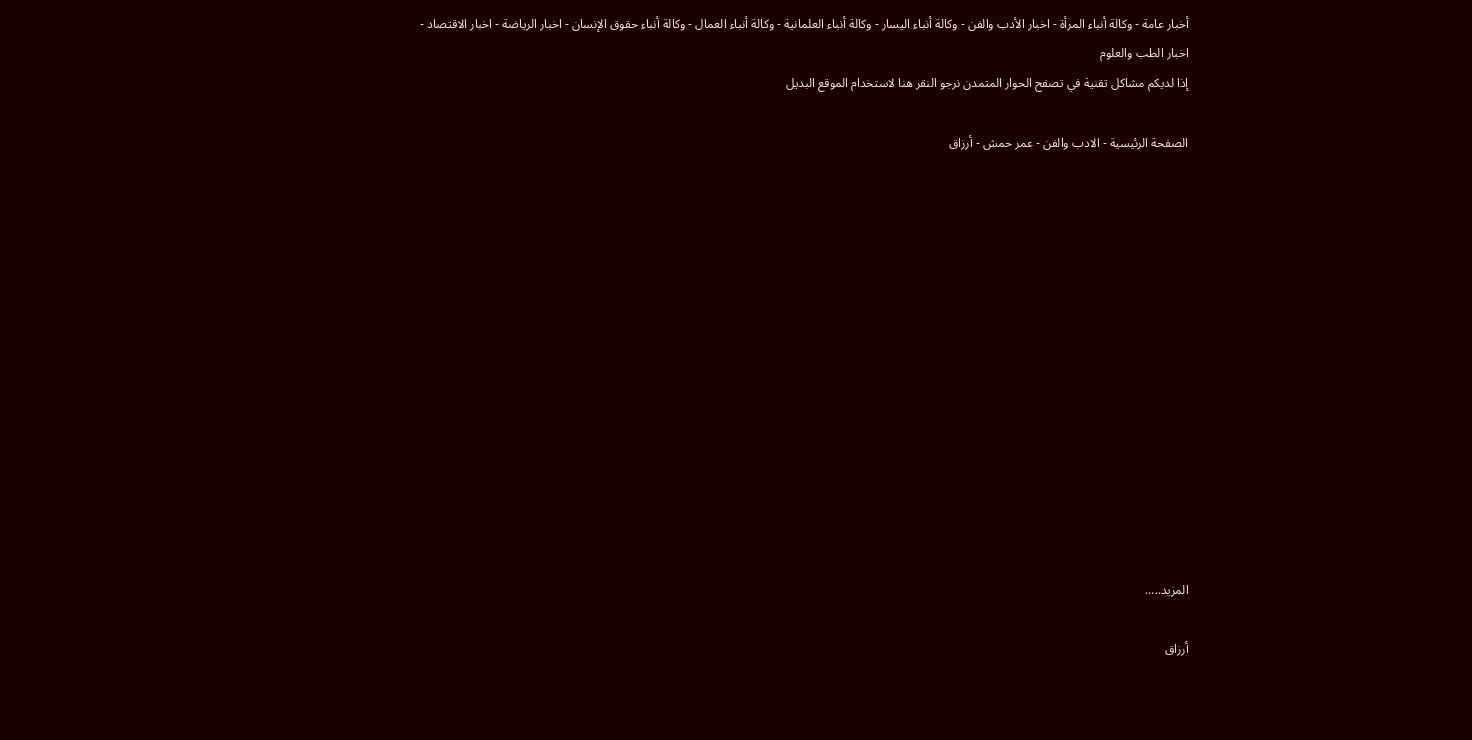أخبار عامة - وكالة أنباء المرأة - اخبار الأدب والفن - وكالة أنباء اليسار - وكالة أنباء العلمانية - وكالة أنباء العمال - وكالة أنباء حقوق الإنسان - اخبار الرياضة - اخبار الاقتصاد - اخبار الطب والعلوم
إذا لديكم مشاكل تقنية في تصفح الحوار المتمدن نرجو النقر هنا لاستخدام الموقع البديل

الصفحة الرئيسية - الادب والفن - عمر حمش - أرزاق














المزيد.....

أرزاق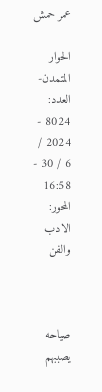عمر حمش

الحوار المتمدن-العدد: 8024 - 2024 / 6 / 30 - 16:58
المحور: الادب والفن



صياحه يصببهم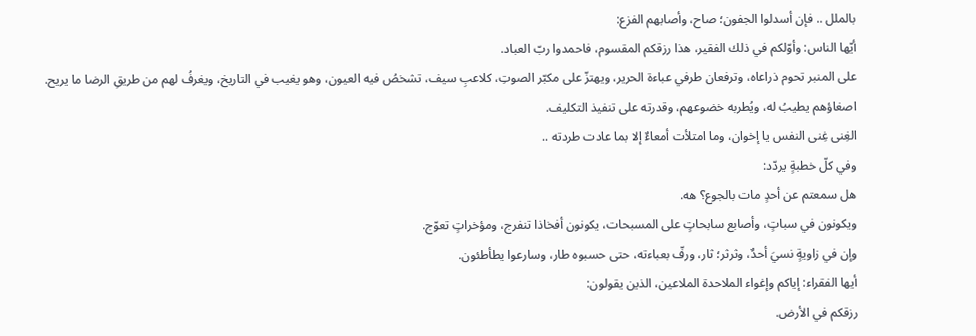بالملل .. فإن أسدلوا الجفون؛ صاح، وأصابهم الفزع:
أيّها الناس: وأوّلكم في ذلك الفقير، هذا رزقكم المقسوم، فاحمدوا ربّ العباد.
على المنبر تحوم ذراعاه، وترفعان طرفي عباءة الحرير، ويهتزّ على مكبّر الصوتِ، كلاعبِ سيف، تشخصُ فيه العيون، وهو يغيب في التاريخ، ويغرفُ لهم من طريقِ الرضا ما يريح.
اصغاؤهم يطيبُ له، ويُطربه خضوعهم، وقدرته على تنفيذ التكليف.
الغِنى غِنى النفس يا إخوان، وما امتلأت أمعاءٌ إلا بما عادت طردته ..
وفي كلّ خطبةٍ يردّد:
هل سمعتم عن أحدٍ مات بالجوع؟ هه.
ويكونون في سباتٍ، وأصابع سابحاتٍ على المسبحات، يكونون أفخاذا تنفرج، ومؤخراتٍ تعوّج.
وإن في زاويةٍ نسيَ أحدٌ، وثرثر؛ ثار، ورفّ بعباءته، حتى حسبوه طار، وسارعوا يطأطئون.
أيها الفقراء: إياكم وإغواء الملاحدة الملاعين، الذين يقولون:
رزقكم في الأرض.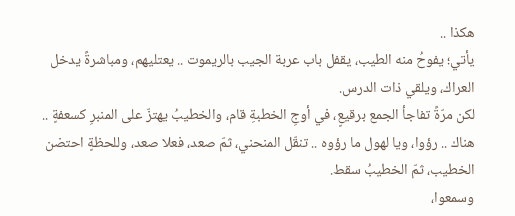هكذا ..
يأتي؛ يفوحُ منه الطيب، يقفل باب عربة الجيب بالريموت .. يعتليهم، ومباشرةً يدخل العراك، ويلقي ذات الدرس.
لكن مرّةً تفاجأ الجمع برقيعٍ، في أوجِ الخطبةِ قام، والخطيبُ يهتزّ على المنبرِ كسعفةٍ .. هناك .. رؤوا، ويا لهول ما رؤوه .. تنقّل المنحني، ثمّ صعد، فعلا صعد، وللحظةٍ احتضن الخطيب، ثمّ الخطيبُ سقط.
وسمعوا،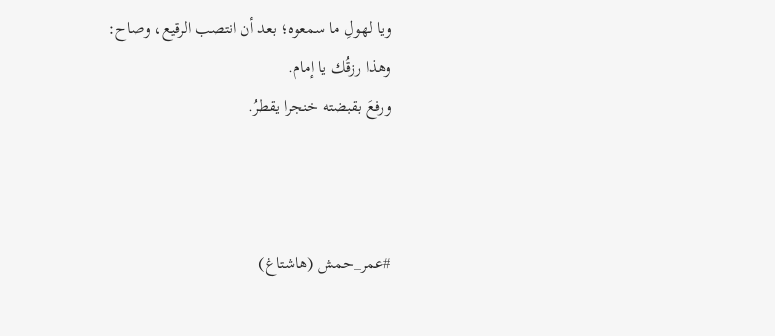ويا لهولِ ما سمعوه؛ بعد أن انتصب الرقيع، وصاح:
وهذا رزقُك يا إمام.
ورفعَ بقبضته خنجرا يقطرُ.



#عمر_حمش (هاشتاغ)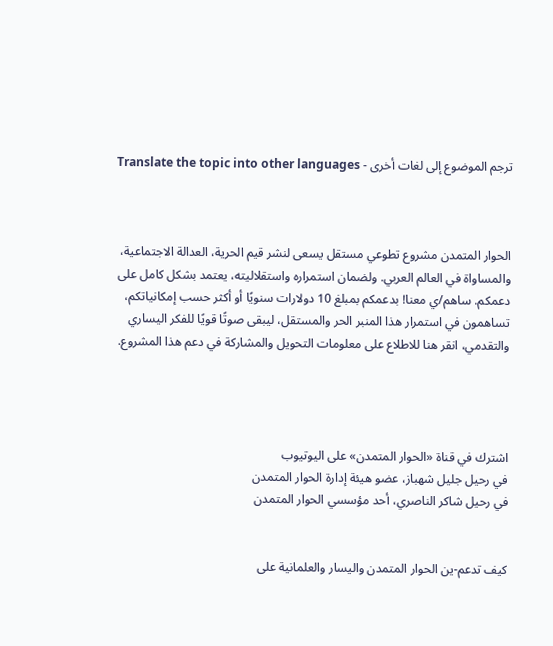ترجم الموضوع إلى لغات أخرى - Translate the topic into other languages



الحوار المتمدن مشروع تطوعي مستقل يسعى لنشر قيم الحرية، العدالة الاجتماعية، والمساواة في العالم العربي. ولضمان استمراره واستقلاليته، يعتمد بشكل كامل على دعمكم. ساهم/ي معنا! بدعمكم بمبلغ 10 دولارات سنويًا أو أكثر حسب إمكانياتكم، تساهمون في استمرار هذا المنبر الحر والمستقل، ليبقى صوتًا قويًا للفكر اليساري والتقدمي، انقر هنا للاطلاع على معلومات التحويل والمشاركة في دعم هذا المشروع.




اشترك في قناة «الحوار المتمدن» على اليوتيوب
في رحيل جليل شهباز، عضو هيئة إدارة الحوار المتمدن
في رحيل شاكر الناصري، أحد مؤسسي الحوار المتمدن


كيف تدعم-ين الحوار المتمدن واليسار والعلمانية على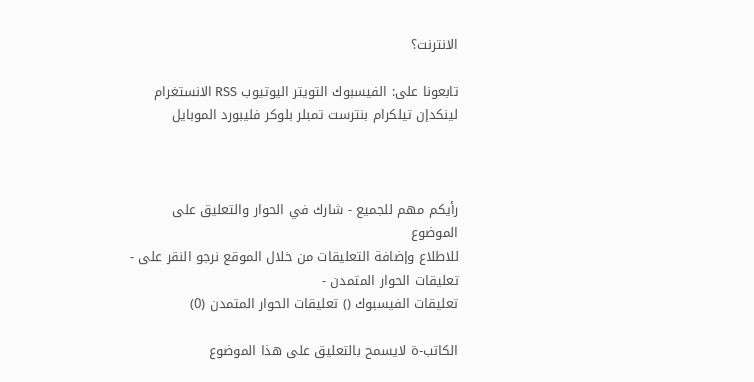الانترنت؟

تابعونا على: الفيسبوك التويتر اليوتيوب RSS الانستغرام لينكدإن تيلكرام بنترست تمبلر بلوكر فليبورد الموبايل



رأيكم مهم للجميع - شارك في الحوار والتعليق على الموضوع
للاطلاع وإضافة التعليقات من خلال الموقع نرجو النقر على - تعليقات الحوار المتمدن -
تعليقات الفيسبوك () تعليقات الحوار المتمدن (0)

الكاتب-ة لايسمح بالتعليق على هذا الموضوع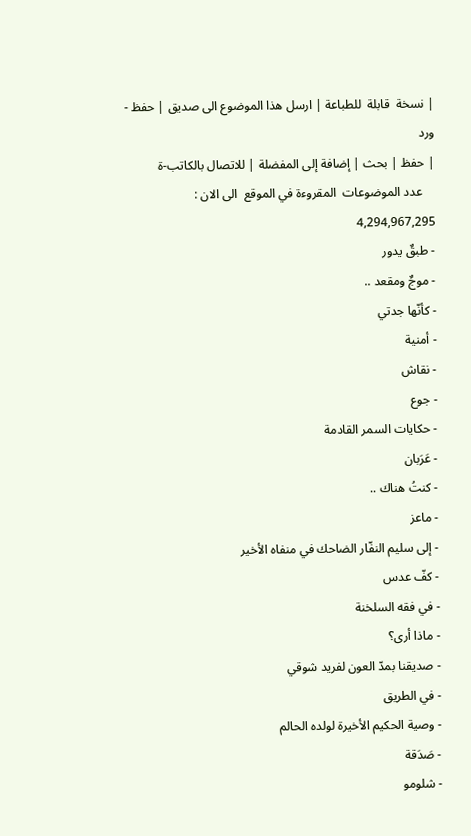| نسخة  قابلة  للطباعة | ارسل هذا الموضوع الى صديق | حفظ - ورد
| حفظ | بحث | إضافة إلى المفضلة | للاتصال بالكاتب-ة
    عدد الموضوعات  المقروءة في الموقع  الى الان : 4,294,967,295
- طبقٌ يدور
- موجٌ ومقعد ..
- كأنّها جدتي
- أمنية
- نقاش
- جوع
- حكايات السمر القادمة
- عَرَبان
- كنتُ هناك ..
- ماعز
- إلى سليم النفّار الضاحك في منفاه الأخير
- كفّ عدس
- في فقه السلخنة
- ماذا أرى؟
- صديقنا بمدّ العون لفريد شوقي
- في الطريق
- وصية الحكيم الأخيرة لولده الحالم
- صَدَقة
- شلومو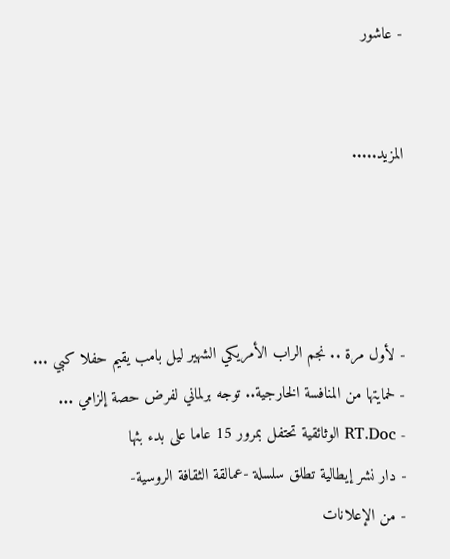- عاشور


المزيد.....




- لأول مرة .. نجم الراب الأمريكي الشهير ليل بامب يقيم حفلا كبي ...
- لحمايتها من المنافسة الخارجية.. توجه برلماني لفرض حصة إلزامي ...
- RT.Doc الوثائقية تحتفل بمرور 15 عاما على بدء بثها
- دار نشر إيطالية تطلق سلسلة -عمالقة الثقافة الروسية-
- من الإعلانات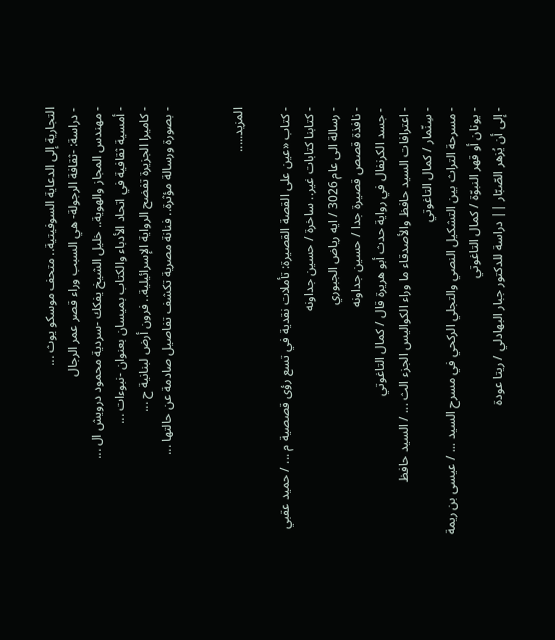التجارية إلى الدعاية السوفيتية.. متحف موسكو يوث ...
- دراسة: -ثقافة الرجولة- هي السبب وراء قصر عمر الرجال
- مهندس المجاز والهوية.. خليل الشيخ يفكك -سردية محمود درويش ال ...
- أمسية ثقافية في اتحاد الأدباء والكتاب بميسان بعنوان -نبوءات ...
- كاميرا الجزيرة تفضح الرواية الإسرائيلية.. فرون أرض لبنانية ح ...
- بصورة ورسالة مؤثرة.. فنانة مصرية تكشف تفاصيل صادمة عن حالتها ...


المزيد.....

- كتاب «عين على القصة القصيرة: تأملات نقدية في تسع رؤى قصصية م ... / حميد عقبي
- كتابنا كتابات غير.. ساخرة / حسين جداونه
- رسالة الى عام 3026 / ايه رياض الجبوري
- نافذة قصص قصيرة جدا / حسين جداونه
- جسد الكرنفال في رواية حدث أبو هريرة قال / كمال التاغوتي
- اعترافات السيد حافظ والأصدقاء ما وراء الكواليس الجزء الث ... / السيد حافظ
- سِنّمار / كمال التاغوتي
- مسرحة التراث بين التشكيل النصي والتجلي الركحي في مسرح السيد ... / عيسى بن ريمة
- يونان أو قهر النبوّة / كمال التاغوتي
- إلى أن يُزهر الصّبّار || دراسة للدكتور جبار البهادلي / ريتا عودة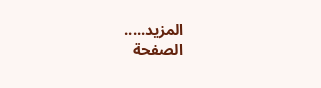المزيد.....
الصفحة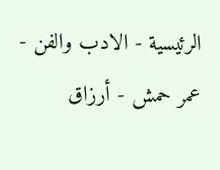الرئيسية - الادب والفن - عمر حمش - أرزاق